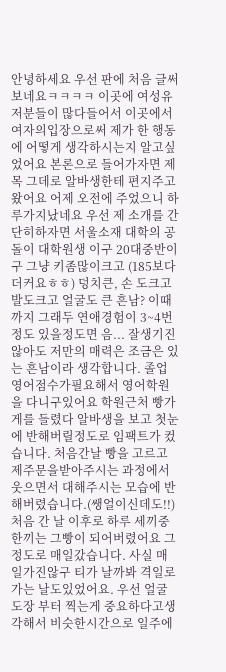안녕하세요 우선 판에 처음 글써보네요ㅋㅋㅋㅋ 이곳에 여성유저분들이 많다들어서 이곳에서 여자의입장으로써 제가 한 행동에 어떻게 생각하시는지 알고싶었어요 본론으로 들어가자면 제목 그데로 알바생한테 편지주고왔어요 어제 오전에 주었으니 하루가지났네요 우선 제 소개를 간단히하자면 서울소재 대학의 공돌이 대학원생 이구 20대중반이구 그냥 키좀많이크고 (185보다 더커요ㅎㅎ) 덩치큰, 손 도크고 발도크고 얼굴도 큰 흔남? 이때까지 그래두 연애경험이 3~4번 정도 있을정도면 음... 잘생기진않아도 저만의 매력은 조금은 있는 흔남이라 생각합니다. 졸업영어점수가필요해서 영어학원을 다니구있어요 학원근처 빵가게를 들렸다 알바생을 보고 첫눈에 반해버릴정도로 임팩트가 컸습니다. 처음간날 빵을 고르고 제주문을받아주시는 과정에서 웃으면서 대해주시는 모습에 반해버렸습니다.(쌩얼이신데도!!) 처음 간 날 이후로 하루 세끼중 한끼는 그빵이 되어버렸어요 그정도로 매일갔습니다. 사실 매일가진않구 티가 날까봐 격일로 가는 날도있었어요. 우선 얼굴도장 부터 찍는게 중요하다고생각해서 비슷한시간으로 일주에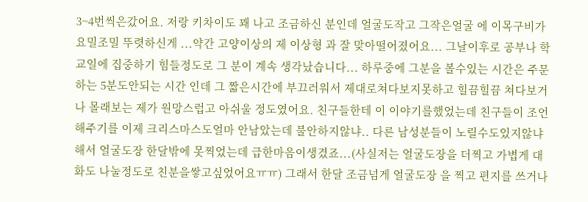3~4번씩은갔어요. 저랑 키차이도 꽤 나고 조금하신 분인데 얼굴도작고 그작은얼굴 에 이목구비가 요밀조밀 뚜렷하신게 ...약간 고양이상의 제 이상형 과 잘 맞아떨어졌어요... 그날이후로 공부나 학교일에 집중하기 힘들정도로 그 분이 계속 생각났습니다... 하루중에 그분을 볼수있는 시간은 주문하는 5분도안되는 시간 인데 그 짧은시간에 부끄러워서 제대로쳐다보지못하고 힐끔힐끔 쳐다보거나 몰래보는 제가 원망스럽고 아쉬울 정도였어요. 친구들한테 이 이야기를했었는데 친구들이 조언해주기를 이제 크리스마스도얼마 안남았는데 불안하지않냐.. 다른 남성분들이 노릴수도있지않냐해서 얼굴도장 한달밖에 못찍었는데 급한마음이생겼죠...(사실저는 얼굴도장을 더찍고 가볍게 대화도 나눌정도로 친분을쌓고싶었어요ㅠㅠ) 그래서 한달 조금넘게 얼굴도장 을 찍고 편지를 쓰거나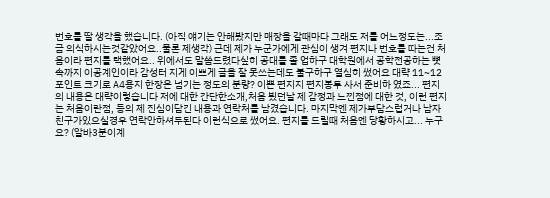번호를 딸 생각을 했습니다. (아직 얘기는 안해봤지만 매장을 갈때마다 그래도 저를 어느정도는...조금 의식하시는것같았어요..물론 제생각) 근데 제가 누군가에게 관심이 생겨 편지나 번호를 따는건 처음이라 편지를 택했어요.. 위에서도 말씀드렸다싶히 공대를 졸 업하구 대학원에서 공학전공하는 뼛속까지 이공계인이라 감성터 지게 이쁘게 글을 잘 못쓰는데도 불구하구 열심히 썼어요 대략 11~12포인트 크기로 A4용지 한장은 넘기는 정도의 분량? 이쁜 편지지 편지봉투 사서 준비하 였죠... 편지의 내용은 대략이렇습니다 저에 대한 간단한소개,처음 뵜던날 제 감정과 느낀점에 대한 것, 이런 편지는 처음이란점, 등의 제 진심이담긴 내용과 연락처를 남겼습니다. 마지막엔 제가부담스럽거나 남자친구가있으실경우 연락안하셔두된다 이런식으로 썼어요. 편지를 드릴때 처음엔 당황하시고... 누구요? (알바3분이계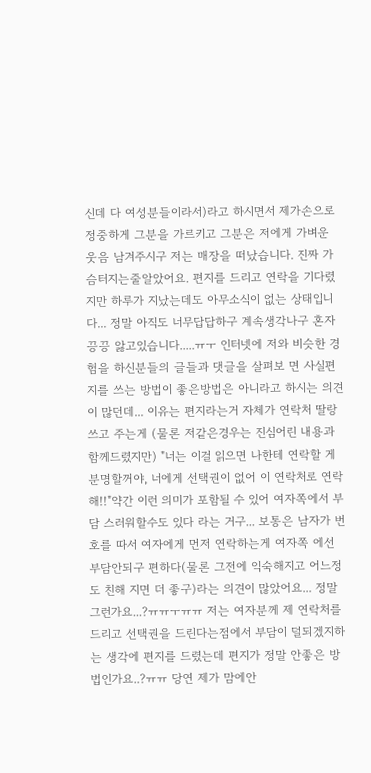신데 다 여성분들이라서)라고 하시면서 제가손으로 정중하게 그분을 가르키고 그분은 저에게 가벼운 웃음 남겨주시구 저는 매장을 떠났습니다. 진짜 가슴터지는줄알았어요. 편지를 드리고 연락을 기다렸지만 하루가 지났는데도 아무소식이 없는 상태입니다... 정말 아직도 너무답답하구 계속생각나구 혼자 끙끙 앓고있습니다.....ㅠㅜ 인터넷에 저와 비슷한 경험을 하신분들의 글들과 댓글을 살펴보 면 사실편지를 쓰는 방법이 좋은방법은 아니라고 하시는 의견이 많던데... 이유는 편지라는거 자체가 연락처 딸랑쓰고 주는게 (물론 저같은경우는 진심어린 내용과 함께드렸지만) "너는 이걸 읽으면 나한테 연락할 게 분명할꺼야, 너에게 선택권이 없어 이 연락처로 연락해!!"약간 이런 의미가 포함될 수 있어 여자쪽에서 부담 스러워할수도 있다 라는 거구... 보통은 남자가 번호를 따서 여자에게 먼저 연락하는게 여자쪽 에선 부담안되구 편하다(물론 그전에 익숙해지고 어느정도 친해 지면 더 좋구)라는 의견이 많았어요... 정말 그런가요...?ㅠㅠㅜㅠㅠ 저는 여자분께 제 연락처를 드리고 선택권을 드린다는점에서 부담이 덜되겠지하는 생각에 편지를 드렸는데 편지가 정말 안좋은 방법인가요..?ㅠㅠ 당연 제가 맘에안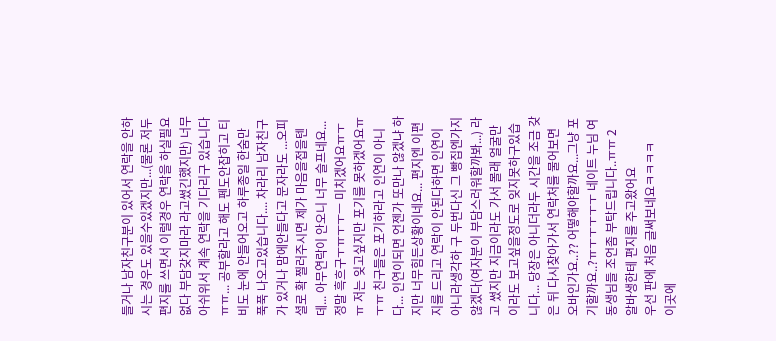들거나 남자친구분이 있어서 연락을 안하시는 경우도 있을수있겠지만...(물론 저두 편지를 쓰면서 이럴경우 연락을 하실필요없다 부담갖지마라 라고썼긴했지만) 너무 아쉬위서 계속 연락을 기다리구 있습니다ㅠㅠ... 공부할라고 해도 펜도안잡히고 티비도 눈에 안들어오고 하루종일 한숨만 푹푹 나오고있습니다.... 차라리 남자친구가 있거나 맘에안들다고 문자라도 ...오피셜로 확 찔러주시면 제가 마음을접을텐데... 아무연락이 안오니 너무 슬프네요...정말 흑흐구ㅜㅠㅜㅜㅡ 미치겠어요ㅠㅜㅠ 저는 잊고싶지만 포기를 못하겠어요ㅠㅜㅠ 친구들은 포기하라고 인연이 아니다... 인연이되면 언젠가 또만나 않겠냐 하지만 너무힘든상황이네요... 편지엔 이편지를 드리고 연락이 안된다하면 인연이 아니라생각하 구 두번다신 그 빵집엔가지않겠다(여자분이 부담스러워할까봐...) 라고 썼지만 지금이라도 가서 몰래 얼굴만이라도 보고싶을정도로 잊지못하구있습니다... 당장은 아니더라두 시간을 조금 갖은 뒤 다시찾아가서 연락처를 물어보면 오바인가요..?? 어떻해야할까요...그냥 포기할까요..?ㅠㅜㅜㅜㅜㅜ 네이트 누님 여동생님들 조언좀 부탁드립니다..ㅠㅠ 2
알바생한테 편지를 주고왔어요
우선 판에 처음 글써보네요ㅋㅋㅋㅋ
이곳에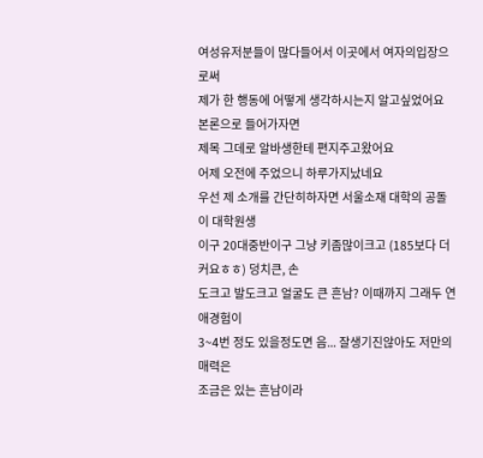여성유저분들이 많다들어서 이곳에서 여자의입장으로써
제가 한 행동에 어떻게 생각하시는지 알고싶었어요
본론으로 들어가자면
제목 그데로 알바생한테 편지주고왔어요
어제 오전에 주었으니 하루가지났네요
우선 제 소개를 간단히하자면 서울소재 대학의 공돌이 대학원생
이구 20대중반이구 그냥 키좀많이크고 (185보다 더커요ㅎㅎ) 덩치큰, 손
도크고 발도크고 얼굴도 큰 흔남? 이때까지 그래두 연애경험이
3~4번 정도 있을정도면 음... 잘생기진않아도 저만의 매력은
조금은 있는 흔남이라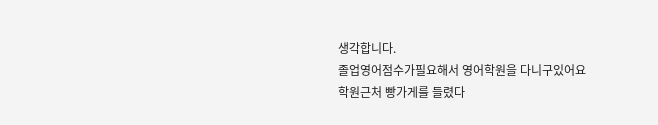생각합니다.
졸업영어점수가필요해서 영어학원을 다니구있어요
학원근처 빵가게를 들렸다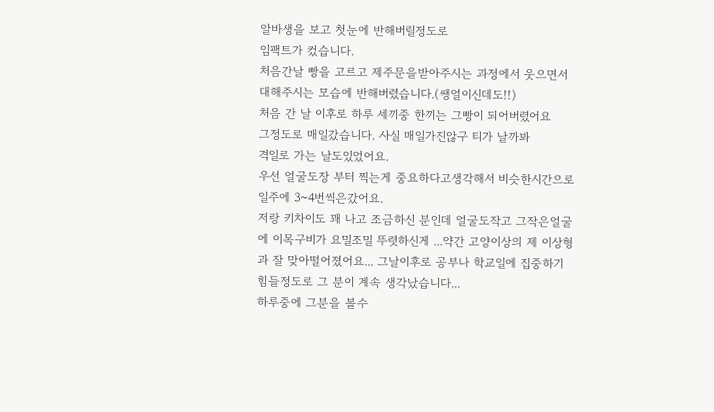알바생을 보고 첫눈에 반해버릴정도로
임팩트가 컸습니다.
처음간날 빵을 고르고 제주문을받아주시는 과정에서 웃으면서
대해주시는 모습에 반해버렸습니다.(쌩얼이신데도!!)
처음 간 날 이후로 하루 세끼중 한끼는 그빵이 되어버렸어요
그정도로 매일갔습니다. 사실 매일가진않구 티가 날까봐
격일로 가는 날도있었어요.
우선 얼굴도장 부터 찍는게 중요하다고생각해서 비슷한시간으로
일주에 3~4번씩은갔어요.
저랑 키차이도 꽤 나고 조금하신 분인데 얼굴도작고 그작은얼굴
에 이목구비가 요밀조밀 뚜렷하신게 ...약간 고양이상의 제 이상형
과 잘 맞아떨어졌어요... 그날이후로 공부나 학교일에 집중하기
힘들정도로 그 분이 계속 생각났습니다...
하루중에 그분을 볼수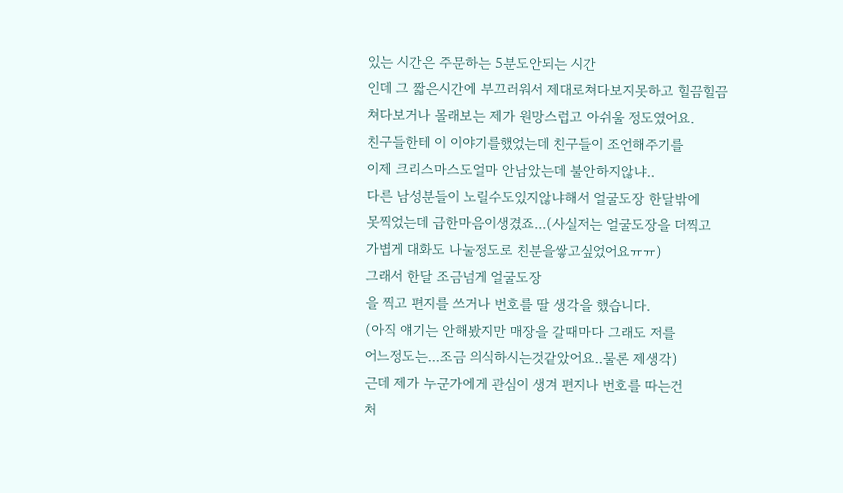있는 시간은 주문하는 5분도안되는 시간
인데 그 짧은시간에 부끄러워서 제대로쳐다보지못하고 힐끔힐끔
쳐다보거나 몰래보는 제가 원망스럽고 아쉬울 정도였어요.
친구들한테 이 이야기를했었는데 친구들이 조언해주기를
이제 크리스마스도얼마 안남았는데 불안하지않냐..
다른 남성분들이 노릴수도있지않냐해서 얼굴도장 한달밖에
못찍었는데 급한마음이생겼죠...(사실저는 얼굴도장을 더찍고
가볍게 대화도 나눌정도로 친분을쌓고싶었어요ㅠㅠ)
그래서 한달 조금넘게 얼굴도장
을 찍고 편지를 쓰거나 번호를 딸 생각을 했습니다.
(아직 얘기는 안해봤지만 매장을 갈때마다 그래도 저를
어느정도는...조금 의식하시는것같았어요..물론 제생각)
근데 제가 누군가에게 관심이 생겨 편지나 번호를 따는건
처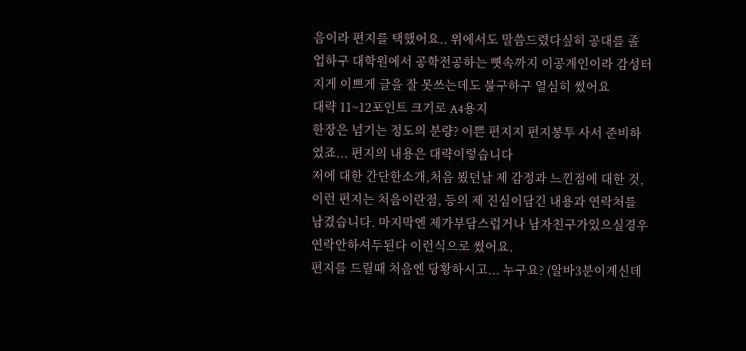음이라 편지를 택했어요.. 위에서도 말씀드렸다싶히 공대를 졸
업하구 대학원에서 공학전공하는 뼛속까지 이공계인이라 감성터
지게 이쁘게 글을 잘 못쓰는데도 불구하구 열심히 썼어요
대략 11~12포인트 크기로 A4용지
한장은 넘기는 정도의 분량? 이쁜 편지지 편지봉투 사서 준비하
였죠... 편지의 내용은 대략이렇습니다
저에 대한 간단한소개,처음 뵜던날 제 감정과 느낀점에 대한 것,
이런 편지는 처음이란점, 등의 제 진심이담긴 내용과 연락처를
남겼습니다. 마지막엔 제가부담스럽거나 남자친구가있으실경우
연락안하셔두된다 이런식으로 썼어요.
편지를 드릴때 처음엔 당황하시고... 누구요? (알바3분이계신데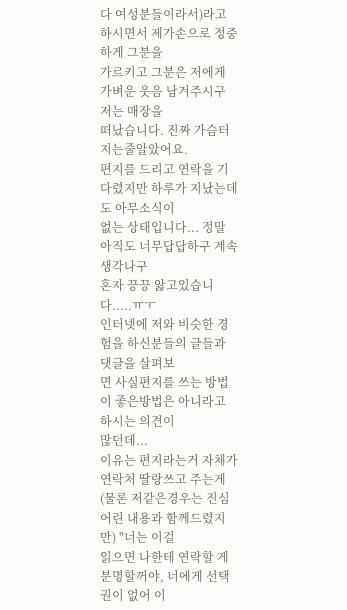다 여성분들이라서)라고 하시면서 제가손으로 정중하게 그분을
가르키고 그분은 저에게 가벼운 웃음 남겨주시구 저는 매장을
떠났습니다. 진짜 가슴터지는줄알았어요.
편지를 드리고 연락을 기다렸지만 하루가 지났는데도 아무소식이
없는 상태입니다... 정말 아직도 너무답답하구 계속생각나구
혼자 끙끙 앓고있습니다.....ㅠㅜ
인터넷에 저와 비슷한 경험을 하신분들의 글들과 댓글을 살펴보
면 사실편지를 쓰는 방법이 좋은방법은 아니라고 하시는 의견이
많던데...
이유는 편지라는거 자체가 연락처 딸랑쓰고 주는게
(물론 저같은경우는 진심어린 내용과 함께드렸지만) "너는 이걸
읽으면 나한테 연락할 게 분명할꺼야, 너에게 선택권이 없어 이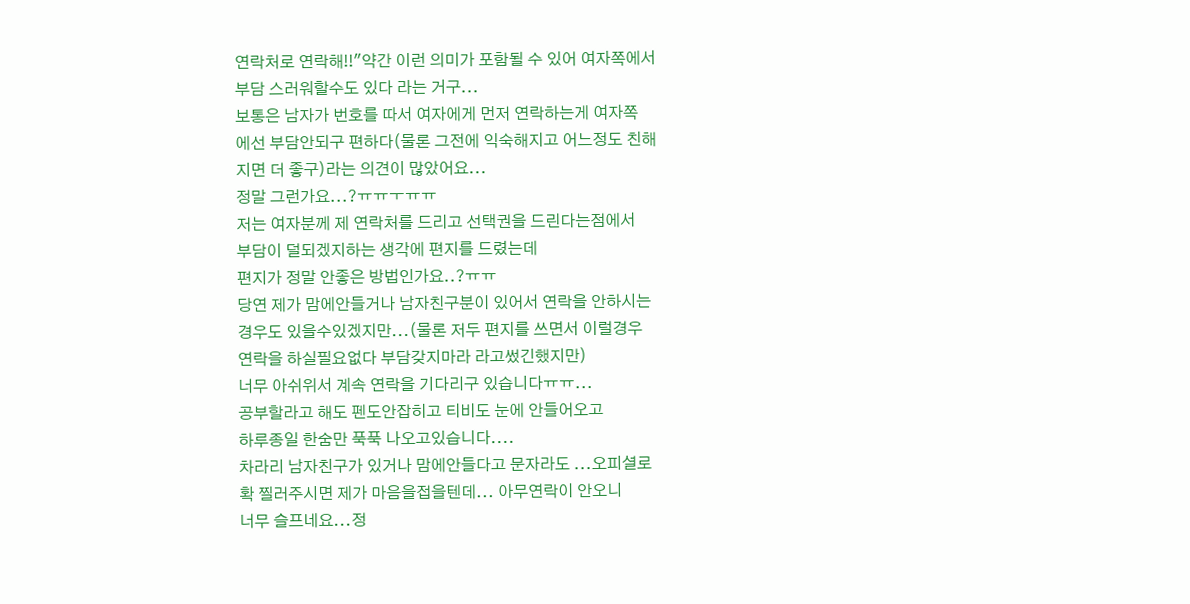연락처로 연락해!!"약간 이런 의미가 포함될 수 있어 여자쪽에서
부담 스러워할수도 있다 라는 거구...
보통은 남자가 번호를 따서 여자에게 먼저 연락하는게 여자쪽
에선 부담안되구 편하다(물론 그전에 익숙해지고 어느정도 친해
지면 더 좋구)라는 의견이 많았어요...
정말 그런가요...?ㅠㅠㅜㅠㅠ
저는 여자분께 제 연락처를 드리고 선택권을 드린다는점에서
부담이 덜되겠지하는 생각에 편지를 드렸는데
편지가 정말 안좋은 방법인가요..?ㅠㅠ
당연 제가 맘에안들거나 남자친구분이 있어서 연락을 안하시는
경우도 있을수있겠지만...(물론 저두 편지를 쓰면서 이럴경우
연락을 하실필요없다 부담갖지마라 라고썼긴했지만)
너무 아쉬위서 계속 연락을 기다리구 있습니다ㅠㅠ...
공부할라고 해도 펜도안잡히고 티비도 눈에 안들어오고
하루종일 한숨만 푹푹 나오고있습니다....
차라리 남자친구가 있거나 맘에안들다고 문자라도 ...오피셜로
확 찔러주시면 제가 마음을접을텐데... 아무연락이 안오니
너무 슬프네요...정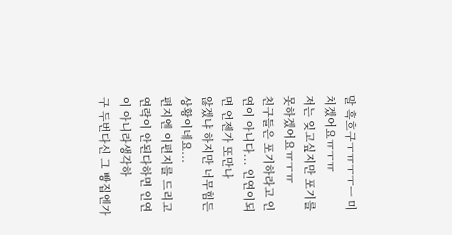말 흑흐구ㅜㅠㅜㅜㅡ 미치겠어요ㅠㅜㅠ
저는 잊고싶지만 포기를 못하겠어요ㅠㅜㅠ
친구들은 포기하라고 인연이 아니다... 인연이되면 언젠가 또만나
않겠냐 하지만 너무힘든상황이네요...
편지엔 이편지를 드리고 연락이 안된다하면 인연이 아니라생각하
구 두번다신 그 빵집엔가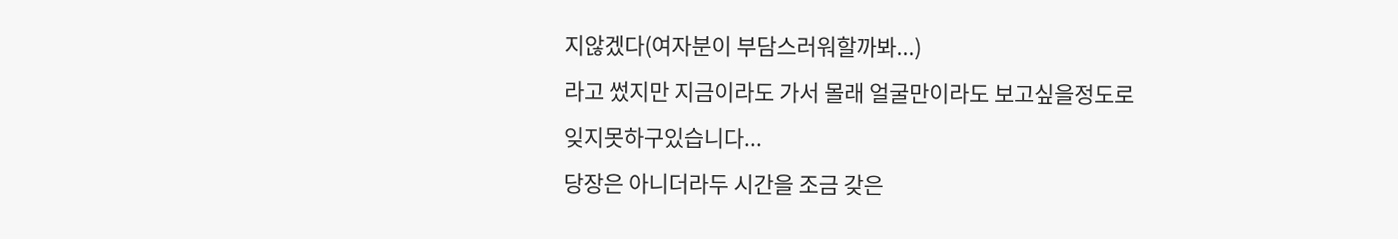지않겠다(여자분이 부담스러워할까봐...)
라고 썼지만 지금이라도 가서 몰래 얼굴만이라도 보고싶을정도로
잊지못하구있습니다...
당장은 아니더라두 시간을 조금 갖은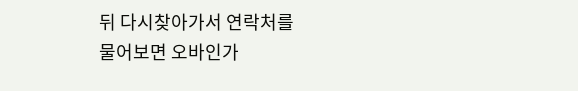뒤 다시찾아가서 연락처를
물어보면 오바인가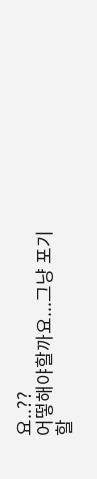요..??
어떻해야할까요...그냥 포기할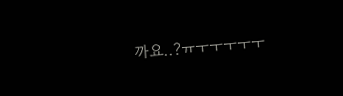까요..?ㅠㅜㅜㅜㅜㅜ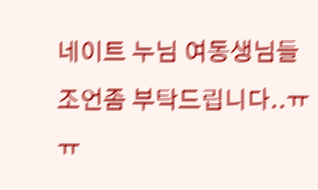네이트 누님 여동생님들 조언좀 부탁드립니다..ㅠㅠ